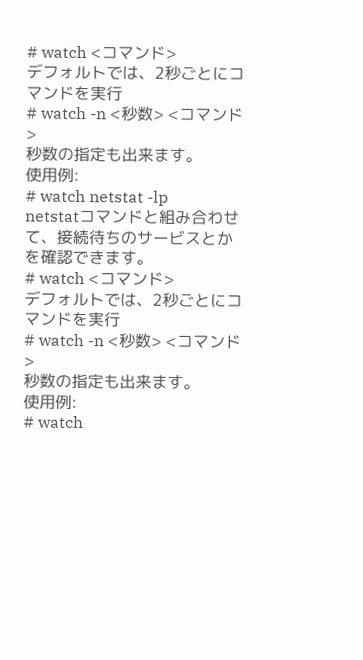# watch <コマンド>
デフォルトでは、2秒ごとにコマンドを実行
# watch -n <秒数> <コマンド>
秒数の指定も出来ます。
使用例:
# watch netstat -lp
netstatコマンドと組み合わせて、接続待ちのサービスとかを確認できます。
# watch <コマンド>
デフォルトでは、2秒ごとにコマンドを実行
# watch -n <秒数> <コマンド>
秒数の指定も出来ます。
使用例:
# watch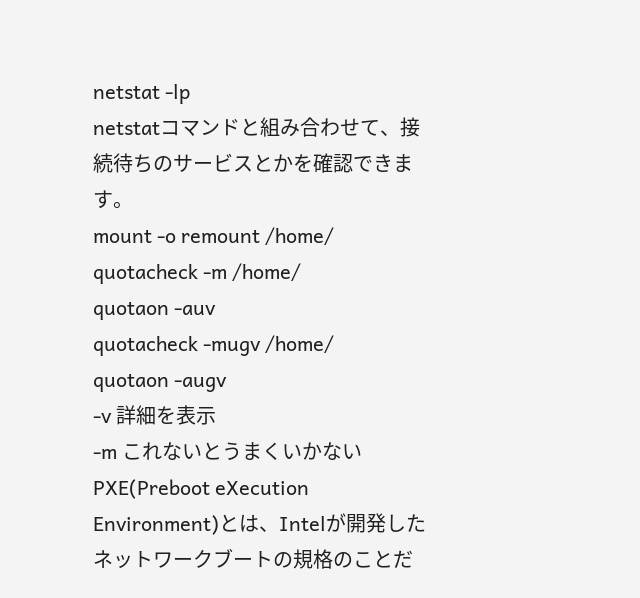netstat -lp
netstatコマンドと組み合わせて、接続待ちのサービスとかを確認できます。
mount -o remount /home/
quotacheck -m /home/
quotaon -auv
quotacheck -mugv /home/
quotaon -augv
-v 詳細を表示
-m これないとうまくいかない
PXE(Preboot eXecution Environment)とは、Intelが開発したネットワークブートの規格のことだ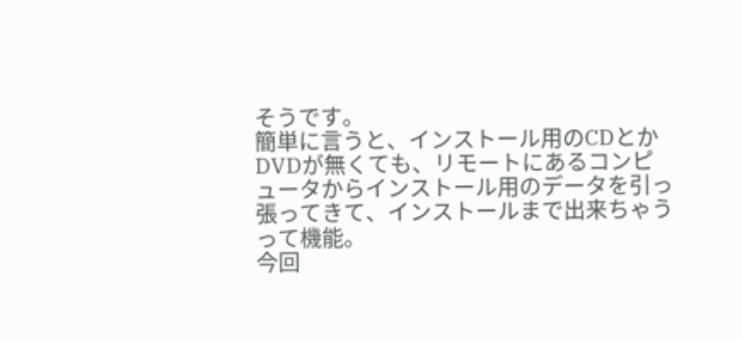そうです。
簡単に言うと、インストール用のCDとかDVDが無くても、リモートにあるコンピュータからインストール用のデータを引っ張ってきて、インストールまで出来ちゃうって機能。
今回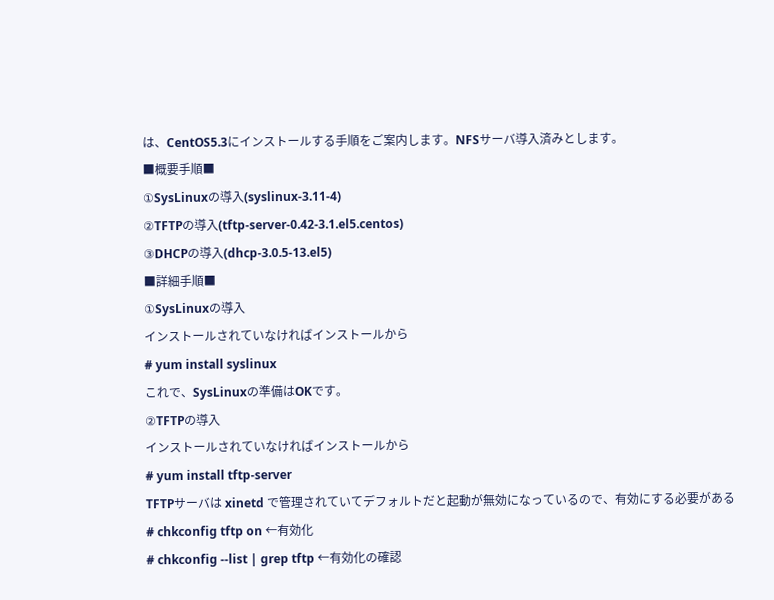は、CentOS5.3にインストールする手順をご案内します。NFSサーバ導入済みとします。
■概要手順■
①SysLinuxの導入(syslinux-3.11-4)
②TFTPの導入(tftp-server-0.42-3.1.el5.centos)
③DHCPの導入(dhcp-3.0.5-13.el5)
■詳細手順■
①SysLinuxの導入
インストールされていなければインストールから
# yum install syslinux
これで、SysLinuxの準備はOKです。
②TFTPの導入
インストールされていなければインストールから
# yum install tftp-server
TFTPサーバは xinetd で管理されていてデフォルトだと起動が無効になっているので、有効にする必要がある
# chkconfig tftp on ←有効化
# chkconfig --list | grep tftp ←有効化の確認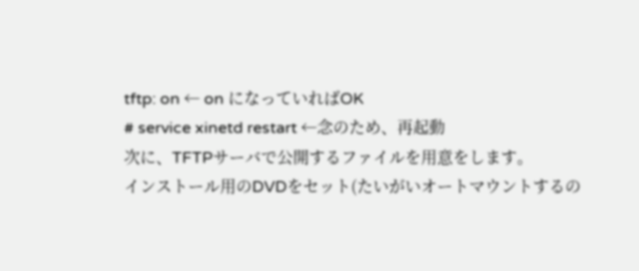tftp: on ← on になっていればOK
# service xinetd restart ←念のため、再起動
次に、TFTPサーバで公開するファイルを用意をします。
インストール用のDVDをセット(たいがいオートマウントするの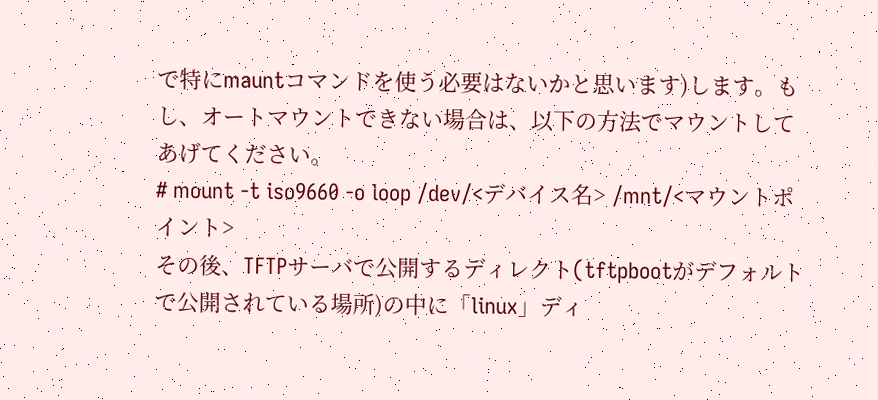で特にmauntコマンドを使う必要はないかと思います)します。もし、オートマウントできない場合は、以下の方法でマウントしてあげてください。
# mount -t iso9660 -o loop /dev/<デバイス名> /mnt/<マウントポイント>
その後、TFTPサーバで公開するディレクト(tftpbootがデフォルトで公開されている場所)の中に「linux」ディ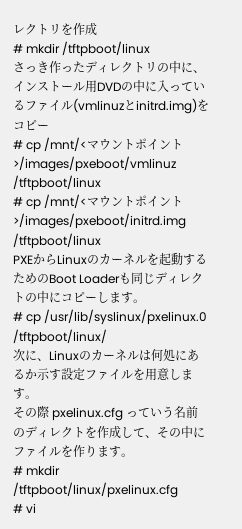レクトリを作成
# mkdir /tftpboot/linux
さっき作ったディレクトリの中に、インストール用DVDの中に入っているファイル(vmlinuzとinitrd.img)をコピー
# cp /mnt/<マウントポイント>/images/pxeboot/vmlinuz /tftpboot/linux
# cp /mnt/<マウントポイント>/images/pxeboot/initrd.img /tftpboot/linux
PXEからLinuxのカーネルを起動するためのBoot Loaderも同じディレクトの中にコピーします。
# cp /usr/lib/syslinux/pxelinux.0 /tftpboot/linux/
次に、Linuxのカーネルは何処にあるか示す設定ファイルを用意します。
その際 pxelinux.cfg っていう名前のディレクトを作成して、その中にファイルを作ります。
# mkdir /tftpboot/linux/pxelinux.cfg
# vi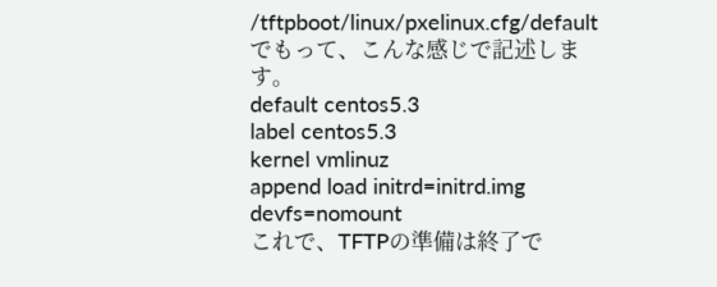/tftpboot/linux/pxelinux.cfg/default
でもって、こんな感じで記述します。
default centos5.3
label centos5.3
kernel vmlinuz
append load initrd=initrd.img devfs=nomount
これで、TFTPの準備は終了で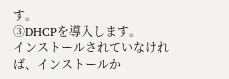す。
③DHCPを導入します。
インストールされていなければ、インストールか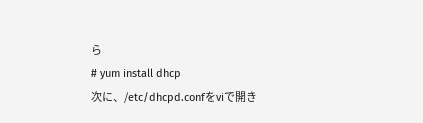ら
# yum install dhcp
次に、/etc/dhcpd.confをviで開き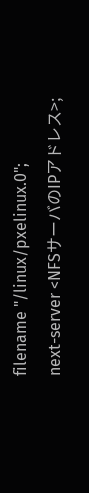filename "/linux/pxelinux.0";
next-server <NFSサーバのIPアドレス>;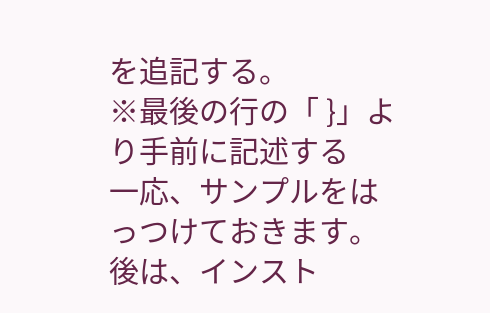を追記する。
※最後の行の「 }」より手前に記述する
一応、サンプルをはっつけておきます。
後は、インスト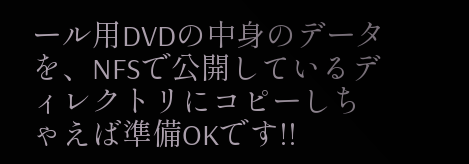ール用DVDの中身のデータを、NFSで公開しているディレクトリにコピーしちゃえば準備OKです!!